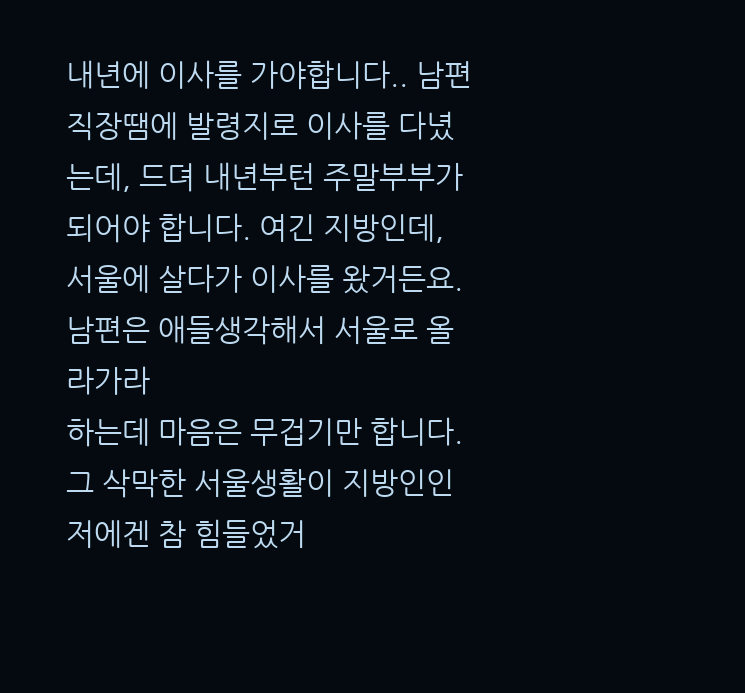내년에 이사를 가야합니다.. 남편 직장땜에 발령지로 이사를 다녔는데, 드뎌 내년부턴 주말부부가
되어야 합니다. 여긴 지방인데, 서울에 살다가 이사를 왔거든요. 남편은 애들생각해서 서울로 올라가라
하는데 마음은 무겁기만 합니다. 그 삭막한 서울생활이 지방인인 저에겐 참 힘들었거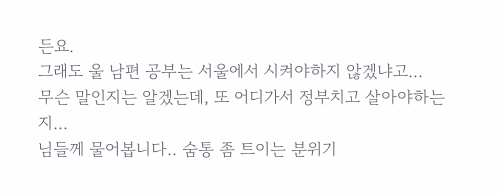든요.
그래도 울 남편 공부는 서울에서 시켜야하지 않겠냐고...
무슨 말인지는 알겠는데, 또 어디가서 정부치고 살아야하는지...
님들께 물어봅니다.. 숨통 좀 트이는 분위기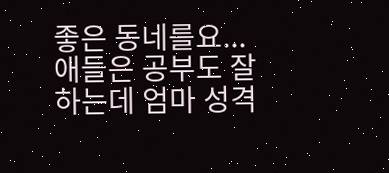좋은 동네를요...
애들은 공부도 잘 하는데 엄마 성격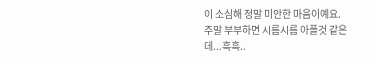이 소심해 정말 미안한 마음이예요.
주말 부부하면 시름시름 아플것 같은데...흑흑..